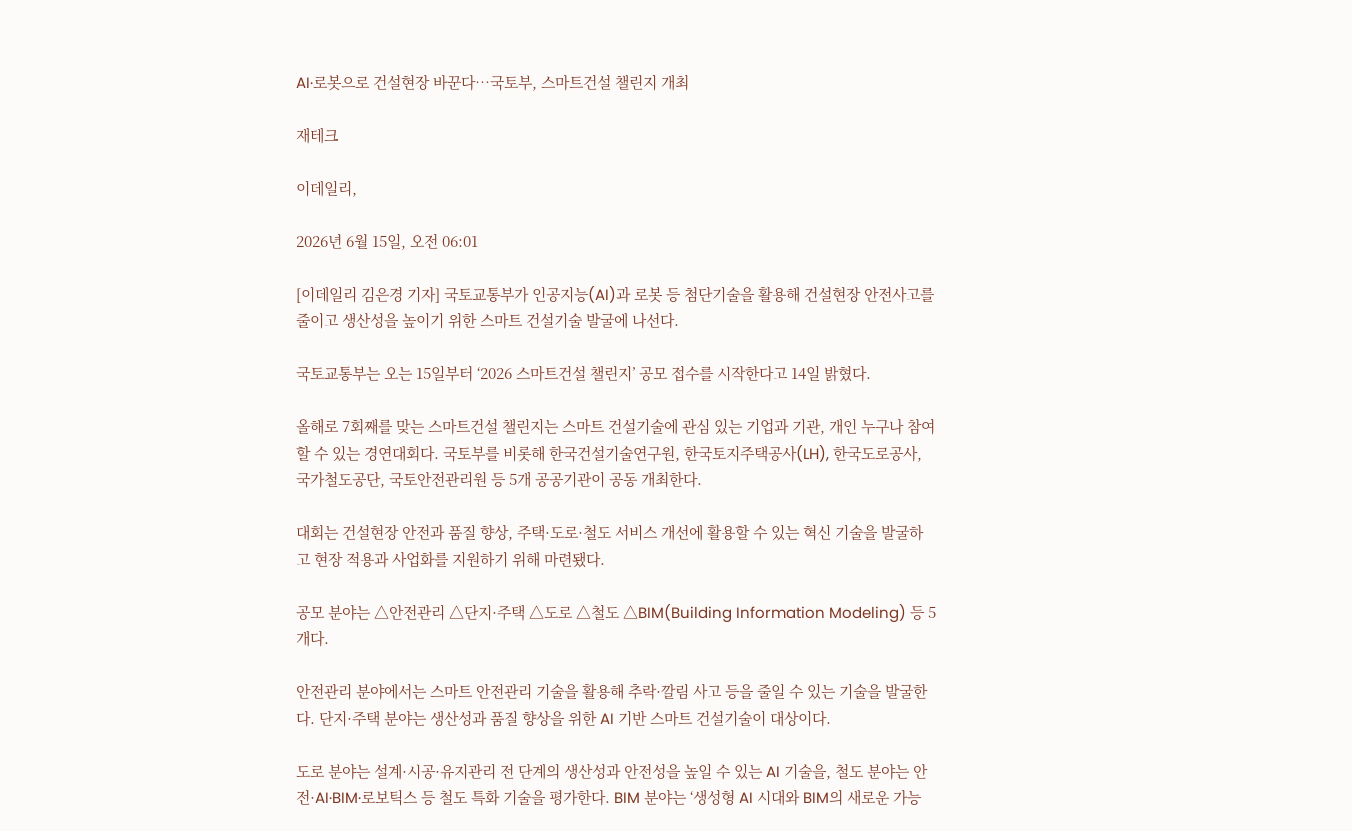AI·로봇으로 건설현장 바꾼다…국토부, 스마트건설 챌린지 개최

재테크

이데일리,

2026년 6월 15일, 오전 06:01

[이데일리 김은경 기자] 국토교통부가 인공지능(AI)과 로봇 등 첨단기술을 활용해 건설현장 안전사고를 줄이고 생산성을 높이기 위한 스마트 건설기술 발굴에 나선다.

국토교통부는 오는 15일부터 ‘2026 스마트건설 챌린지’ 공모 접수를 시작한다고 14일 밝혔다.

올해로 7회째를 맞는 스마트건설 챌린지는 스마트 건설기술에 관심 있는 기업과 기관, 개인 누구나 참여할 수 있는 경연대회다. 국토부를 비롯해 한국건설기술연구원, 한국토지주택공사(LH), 한국도로공사, 국가철도공단, 국토안전관리원 등 5개 공공기관이 공동 개최한다.

대회는 건설현장 안전과 품질 향상, 주택·도로·철도 서비스 개선에 활용할 수 있는 혁신 기술을 발굴하고 현장 적용과 사업화를 지원하기 위해 마련됐다.

공모 분야는 △안전관리 △단지·주택 △도로 △철도 △BIM(Building Information Modeling) 등 5개다.

안전관리 분야에서는 스마트 안전관리 기술을 활용해 추락·깔림 사고 등을 줄일 수 있는 기술을 발굴한다. 단지·주택 분야는 생산성과 품질 향상을 위한 AI 기반 스마트 건설기술이 대상이다.

도로 분야는 설계·시공·유지관리 전 단계의 생산성과 안전성을 높일 수 있는 AI 기술을, 철도 분야는 안전·AI·BIM·로보틱스 등 철도 특화 기술을 평가한다. BIM 분야는 ‘생성형 AI 시대와 BIM의 새로운 가능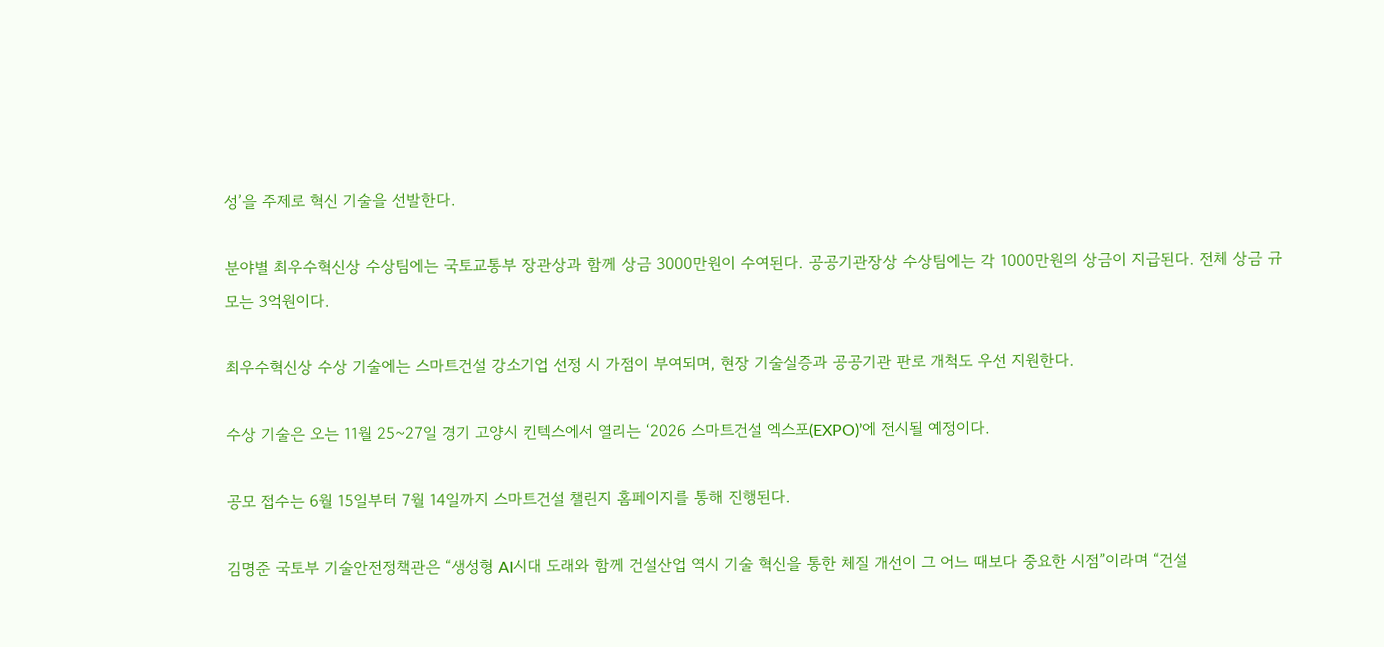성’을 주제로 혁신 기술을 선발한다.

분야별 최우수혁신상 수상팀에는 국토교통부 장관상과 함께 상금 3000만원이 수여된다. 공공기관장상 수상팀에는 각 1000만원의 상금이 지급된다. 전체 상금 규모는 3억원이다.

최우수혁신상 수상 기술에는 스마트건설 강소기업 선정 시 가점이 부여되며, 현장 기술실증과 공공기관 판로 개척도 우선 지원한다.

수상 기술은 오는 11월 25~27일 경기 고양시 킨텍스에서 열리는 ‘2026 스마트건설 엑스포(EXPO)’에 전시될 예정이다.

공모 접수는 6월 15일부터 7월 14일까지 스마트건설 챌린지 홈페이지를 통해 진행된다.

김명준 국토부 기술안전정책관은 “생성형 AI시대 도래와 함께 건설산업 역시 기술 혁신을 통한 체질 개선이 그 어느 때보다 중요한 시점”이라며 “건설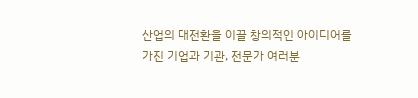산업의 대전환을 이끌 창의적인 아이디어를 가진 기업과 기관, 전문가 여러분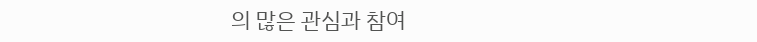의 많은 관심과 참여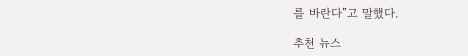를 바란다”고 말했다.

추천 뉴스